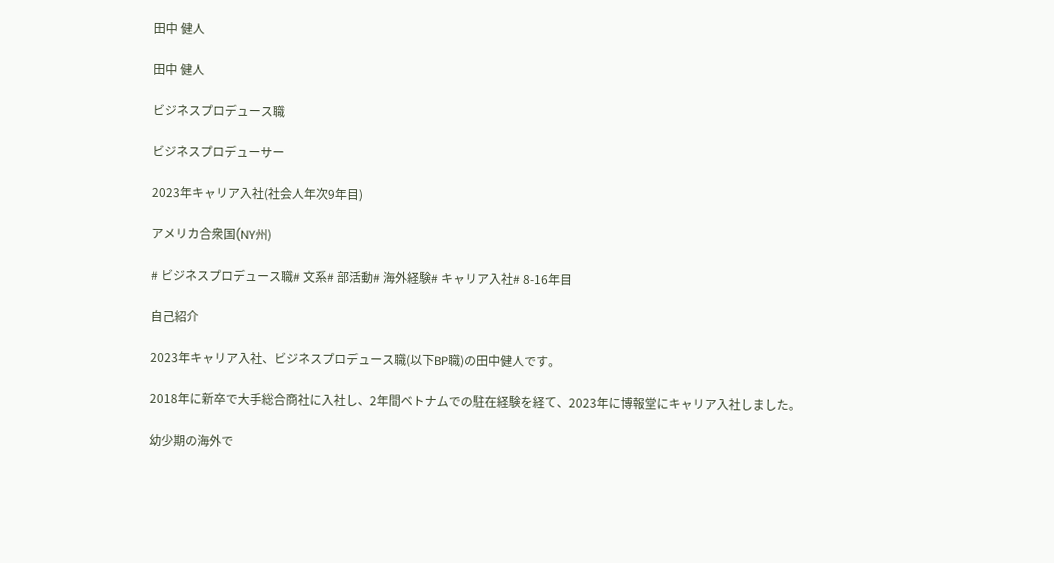田中 健人

田中 健人

ビジネスプロデュース職

ビジネスプロデューサー

2023年キャリア入社(社会人年次9年目)

アメリカ合衆国(NY州)

# ビジネスプロデュース職# 文系# 部活動# 海外経験# キャリア入社# 8-16年目

自己紹介

2023年キャリア入社、ビジネスプロデュース職(以下BP職)の田中健人です。

2018年に新卒で大手総合商社に入社し、2年間ベトナムでの駐在経験を経て、2023年に博報堂にキャリア入社しました。

幼少期の海外で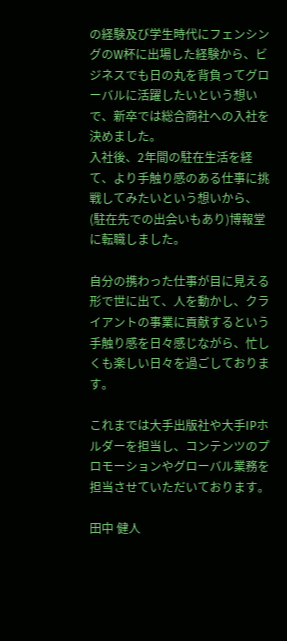の経験及び学生時代にフェンシングのW杯に出場した経験から、ビジネスでも日の丸を背負ってグローバルに活躍したいという想いで、新卒では総合商社への入社を決めました。
入社後、2年間の駐在生活を経て、より手触り感のある仕事に挑戦してみたいという想いから、(駐在先での出会いもあり)博報堂に転職しました。

自分の携わった仕事が目に見える形で世に出て、人を動かし、クライアントの事業に貢献するという手触り感を日々感じながら、忙しくも楽しい日々を過ごしております。

これまでは大手出版社や大手IPホルダーを担当し、コンテンツのプロモーションやグローバル業務を担当させていただいております。

田中 健人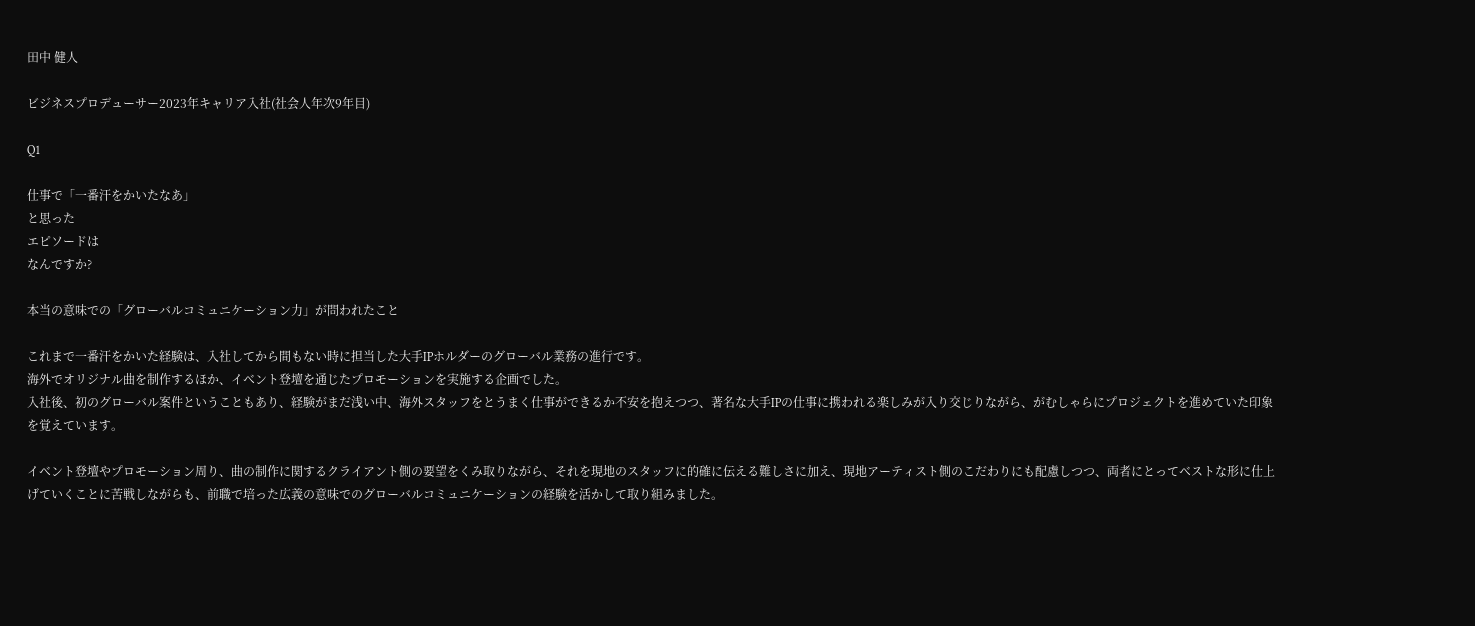田中 健人

ビジネスプロデューサー2023年キャリア入社(社会人年次9年目)

Q1

仕事で「一番汗をかいたなあ」
と思った
エピソードは
なんですか?

本当の意味での「グローバルコミュニケーション力」が問われたこと

これまで一番汗をかいた経験は、入社してから間もない時に担当した大手IPホルダーのグローバル業務の進行です。
海外でオリジナル曲を制作するほか、イベント登壇を通じたプロモーションを実施する企画でした。
入社後、初のグローバル案件ということもあり、経験がまだ浅い中、海外スタッフをとうまく仕事ができるか不安を抱えつつ、著名な大手IPの仕事に携われる楽しみが入り交じりながら、がむしゃらにプロジェクトを進めていた印象を覚えています。

イベント登壇やプロモーション周り、曲の制作に関するクライアント側の要望をくみ取りながら、それを現地のスタッフに的確に伝える難しさに加え、現地アーティスト側のこだわりにも配慮しつつ、両者にとってベストな形に仕上げていくことに苦戦しながらも、前職で培った広義の意味でのグローバルコミュニケーションの経験を活かして取り組みました。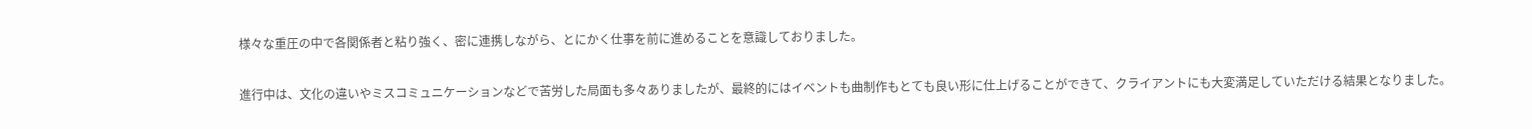様々な重圧の中で各関係者と粘り強く、密に連携しながら、とにかく仕事を前に進めることを意識しておりました。

進行中は、文化の違いやミスコミュニケーションなどで苦労した局面も多々ありましたが、最終的にはイベントも曲制作もとても良い形に仕上げることができて、クライアントにも大変満足していただける結果となりました。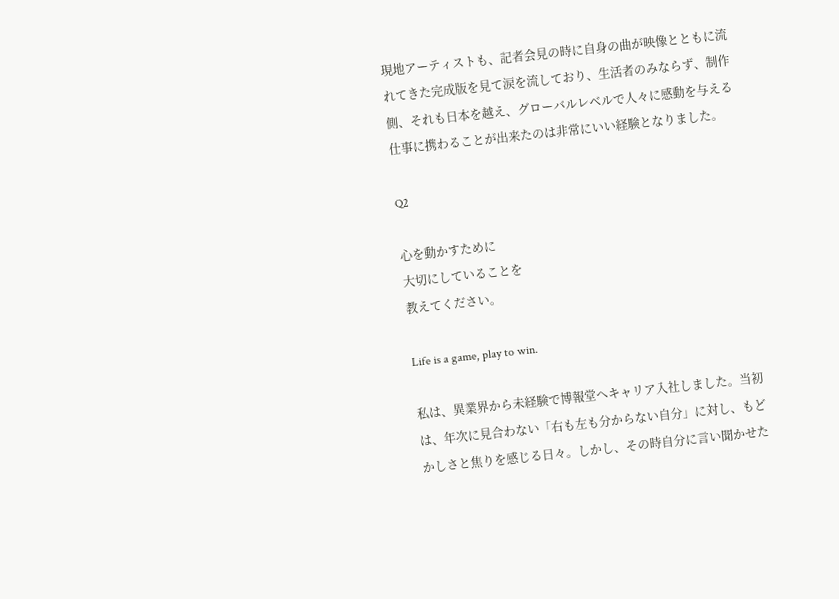現地アーティストも、記者会見の時に自身の曲が映像とともに流れてきた完成版を見て涙を流しており、生活者のみならず、制作側、それも日本を越え、グローバルレベルで人々に感動を与える仕事に携わることが出来たのは非常にいい経験となりました。

Q2

心を動かすために
大切にしていることを
教えてください。

Life is a game, play to win.

私は、異業界から未経験で博報堂へキャリア入社しました。当初は、年次に見合わない「右も左も分からない自分」に対し、もどかしさと焦りを感じる日々。しかし、その時自分に言い聞かせた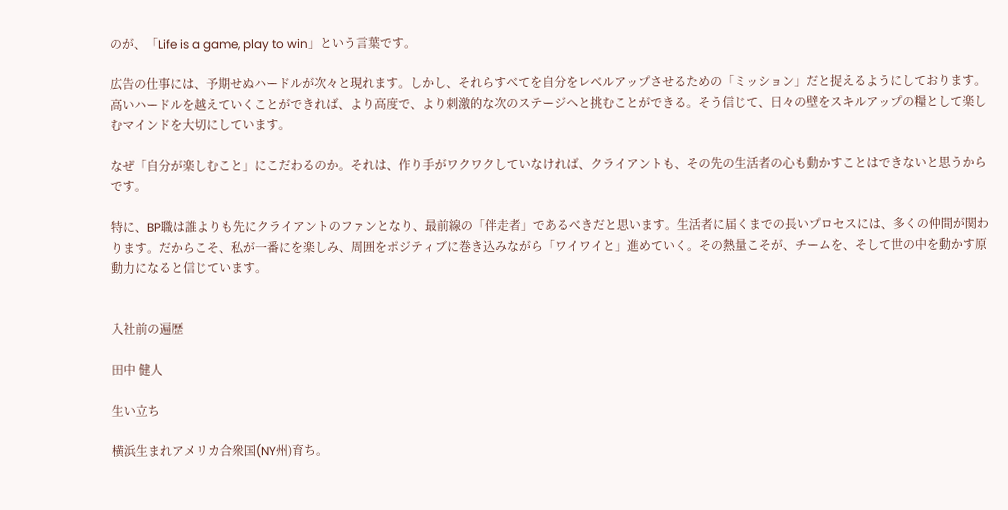のが、「Life is a game, play to win」という言葉です。

広告の仕事には、予期せぬハードルが次々と現れます。しかし、それらすべてを自分をレベルアップさせるための「ミッション」だと捉えるようにしております。高いハードルを越えていくことができれば、より高度で、より刺激的な次のステージへと挑むことができる。そう信じて、日々の壁をスキルアップの糧として楽しむマインドを大切にしています。

なぜ「自分が楽しむこと」にこだわるのか。それは、作り手がワクワクしていなければ、クライアントも、その先の生活者の心も動かすことはできないと思うからです。

特に、BP職は誰よりも先にクライアントのファンとなり、最前線の「伴走者」であるべきだと思います。生活者に届くまでの長いプロセスには、多くの仲間が関わります。だからこそ、私が一番にを楽しみ、周囲をポジティブに巻き込みながら「ワイワイと」進めていく。その熱量こそが、チームを、そして世の中を動かす原動力になると信じています。


入社前の遍歴

田中 健人

生い立ち

横浜生まれアメリカ合衆国(NY州)育ち。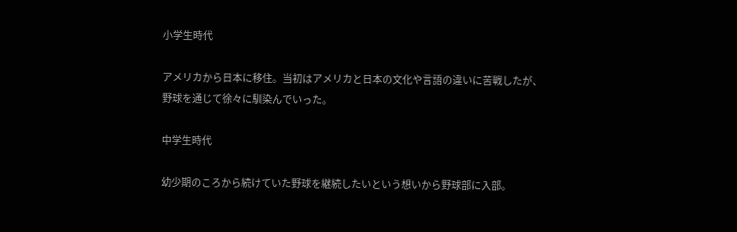小学生時代

アメリカから日本に移住。当初はアメリカと日本の文化や言語の違いに苦戦したが、
野球を通じて徐々に馴染んでいった。

中学生時代

幼少期のころから続けていた野球を継続したいという想いから野球部に入部。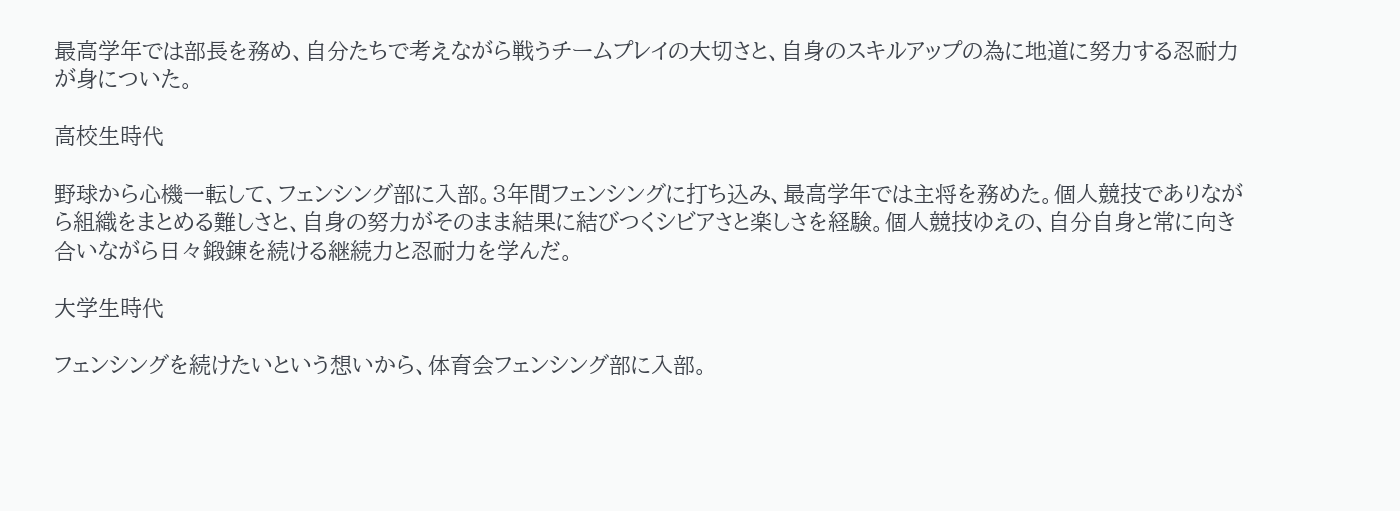最高学年では部長を務め、自分たちで考えながら戦うチームプレイの大切さと、自身のスキルアップの為に地道に努力する忍耐力が身についた。

高校生時代

野球から心機一転して、フェンシング部に入部。3年間フェンシングに打ち込み、最高学年では主将を務めた。個人競技でありながら組織をまとめる難しさと、自身の努力がそのまま結果に結びつくシビアさと楽しさを経験。個人競技ゆえの、自分自身と常に向き合いながら日々鍛錬を続ける継続力と忍耐力を学んだ。

大学生時代

フェンシングを続けたいという想いから、体育会フェンシング部に入部。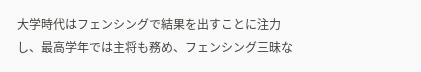大学時代はフェンシングで結果を出すことに注力し、最高学年では主将も務め、フェンシング三昧な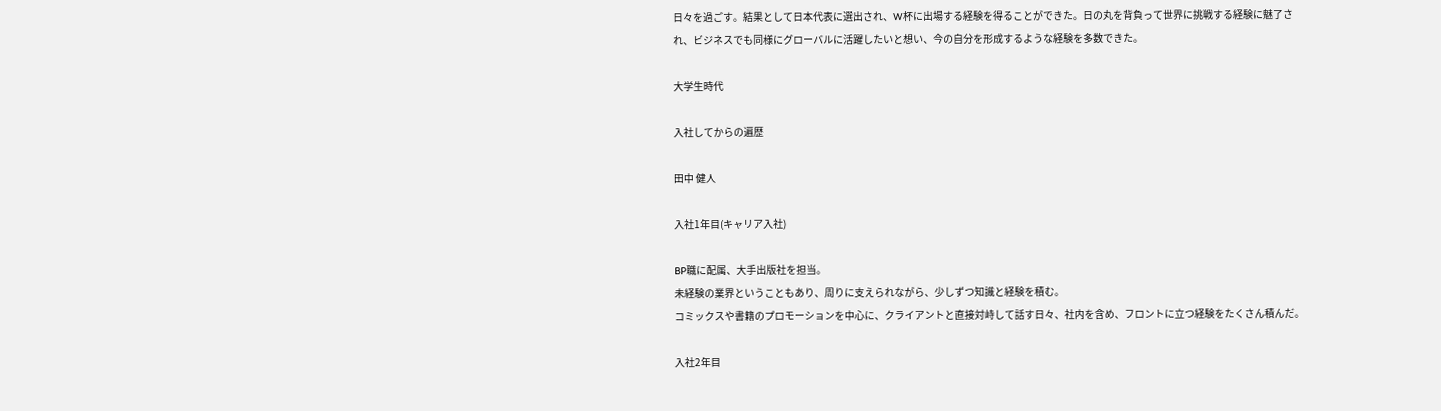日々を過ごす。結果として日本代表に選出され、W杯に出場する経験を得ることができた。日の丸を背負って世界に挑戦する経験に魅了され、ビジネスでも同様にグローバルに活躍したいと想い、今の自分を形成するような経験を多数できた。

大学生時代

入社してからの遍歴

田中 健人

入社1年目(キャリア入社)

BP職に配属、大手出版社を担当。
未経験の業界ということもあり、周りに支えられながら、少しずつ知識と経験を積む。
コミックスや書籍のプロモーションを中心に、クライアントと直接対峙して話す日々、社内を含め、フロントに立つ経験をたくさん積んだ。

入社2年目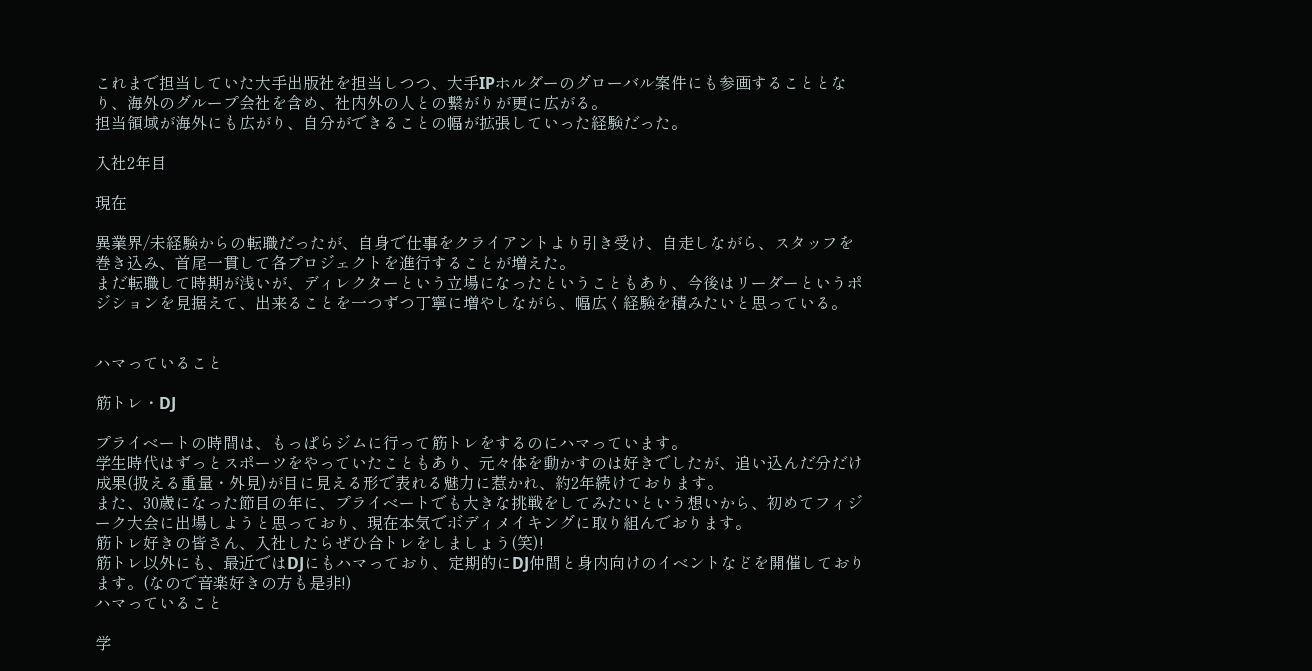これまで担当していた大手出版社を担当しつつ、大手IPホルダーのグローバル案件にも参画することとなり、海外のグループ会社を含め、社内外の人との繋がりが更に広がる。
担当領域が海外にも広がり、自分ができることの幅が拡張していった経験だった。

入社2年目

現在

異業界/未経験からの転職だったが、自身で仕事をクライアントより引き受け、自走しながら、スタッフを巻き込み、首尾一貫して各プロジェクトを進行することが増えた。
まだ転職して時期が浅いが、ディレクターという立場になったということもあり、今後はリーダーというポジションを見据えて、出来ることを一つずつ丁寧に増やしながら、幅広く経験を積みたいと思っている。


ハマっていること

筋トレ・DJ

プライベートの時間は、もっぱらジムに行って筋トレをするのにハマっています。
学生時代はずっとスポーツをやっていたこともあり、元々体を動かすのは好きでしたが、追い込んだ分だけ成果(扱える重量・外見)が目に見える形で表れる魅力に惹かれ、約2年続けております。
また、30歳になった節目の年に、プライベートでも大きな挑戦をしてみたいという想いから、初めてフィジーク大会に出場しようと思っており、現在本気でボディメイキングに取り組んでおります。
筋トレ好きの皆さん、入社したらぜひ合トレをしましょう(笑)!
筋トレ以外にも、最近ではDJにもハマっており、定期的にDJ仲間と身内向けのイベントなどを開催しております。(なので音楽好きの方も是非!)
ハマっていること

学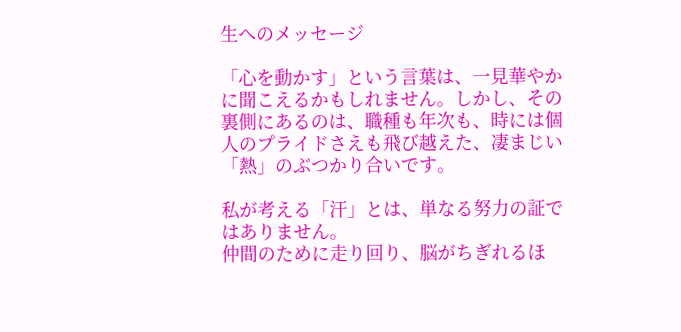生へのメッセージ

「心を動かす」という言葉は、一見華やかに聞こえるかもしれません。しかし、その裏側にあるのは、職種も年次も、時には個人のプライドさえも飛び越えた、凄まじい「熱」のぶつかり合いです。

私が考える「汗」とは、単なる努力の証ではありません。
仲間のために走り回り、脳がちぎれるほ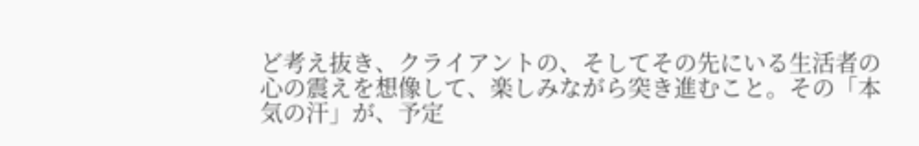ど考え抜き、クライアントの、そしてその先にいる生活者の心の震えを想像して、楽しみながら突き進むこと。その「本気の汗」が、予定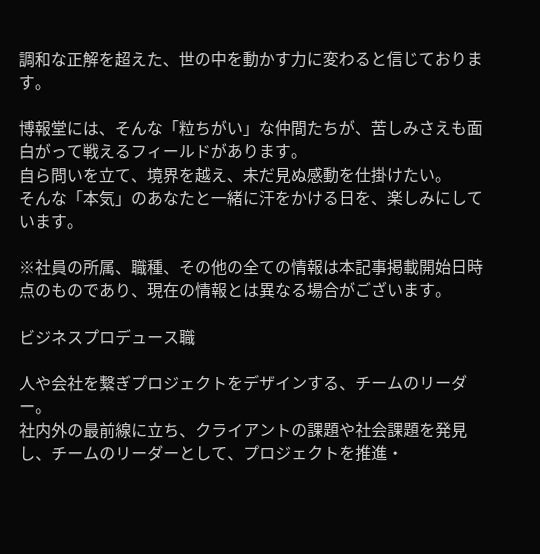調和な正解を超えた、世の中を動かす力に変わると信じております。

博報堂には、そんな「粒ちがい」な仲間たちが、苦しみさえも面白がって戦えるフィールドがあります。
自ら問いを立て、境界を越え、未だ見ぬ感動を仕掛けたい。
そんな「本気」のあなたと一緒に汗をかける日を、楽しみにしています。

※社員の所属、職種、その他の全ての情報は本記事掲載開始日時点のものであり、現在の情報とは異なる場合がございます。

ビジネスプロデュース職

人や会社を繋ぎプロジェクトをデザインする、チームのリーダー。
社内外の最前線に立ち、クライアントの課題や社会課題を発見し、チームのリーダーとして、プロジェクトを推進・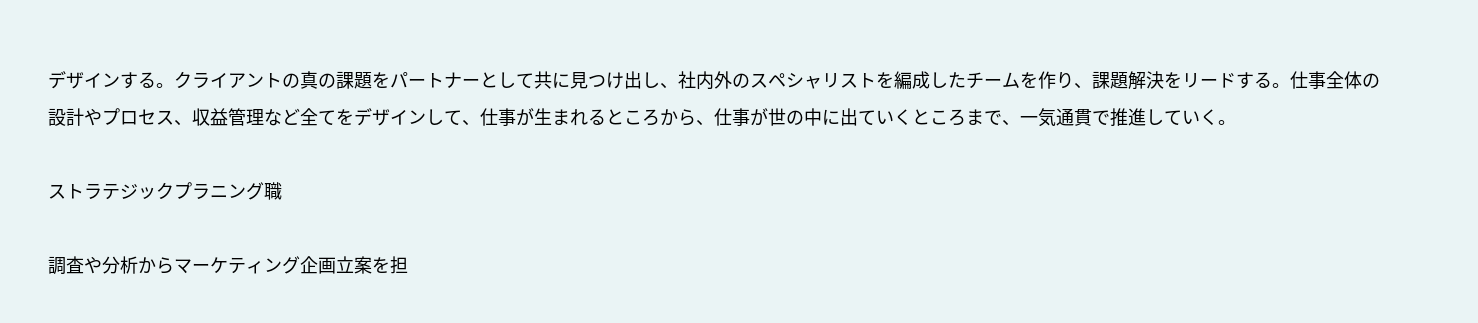デザインする。クライアントの真の課題をパートナーとして共に見つけ出し、社内外のスペシャリストを編成したチームを作り、課題解決をリードする。仕事全体の設計やプロセス、収益管理など全てをデザインして、仕事が生まれるところから、仕事が世の中に出ていくところまで、一気通貫で推進していく。

ストラテジックプラニング職

調査や分析からマーケティング企画立案を担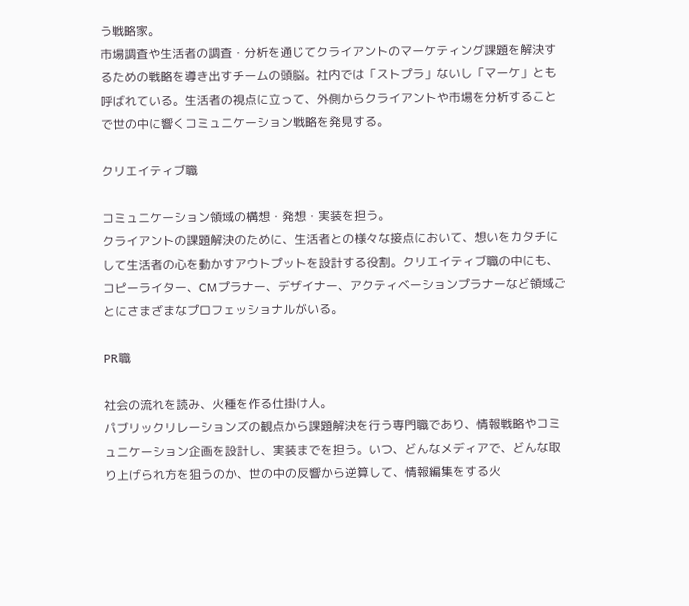う戦略家。
市場調査や生活者の調査・分析を通じてクライアントのマーケティング課題を解決するための戦略を導き出すチームの頭脳。社内では「ストプラ」ないし「マーケ」とも呼ばれている。生活者の視点に立って、外側からクライアントや市場を分析することで世の中に響くコミュニケーション戦略を発見する。

クリエイティブ職

コミュニケーション領域の構想・発想・実装を担う。
クライアントの課題解決のために、生活者との様々な接点において、想いをカタチにして生活者の心を動かすアウトプットを設計する役割。クリエイティブ職の中にも、コピーライター、CMプラナー、デザイナー、アクティベーションプラナーなど領域ごとにさまざまなプロフェッショナルがいる。

PR職

社会の流れを読み、火種を作る仕掛け人。
パブリックリレーションズの観点から課題解決を行う専門職であり、情報戦略やコミュニケーション企画を設計し、実装までを担う。いつ、どんなメディアで、どんな取り上げられ方を狙うのか、世の中の反響から逆算して、情報編集をする火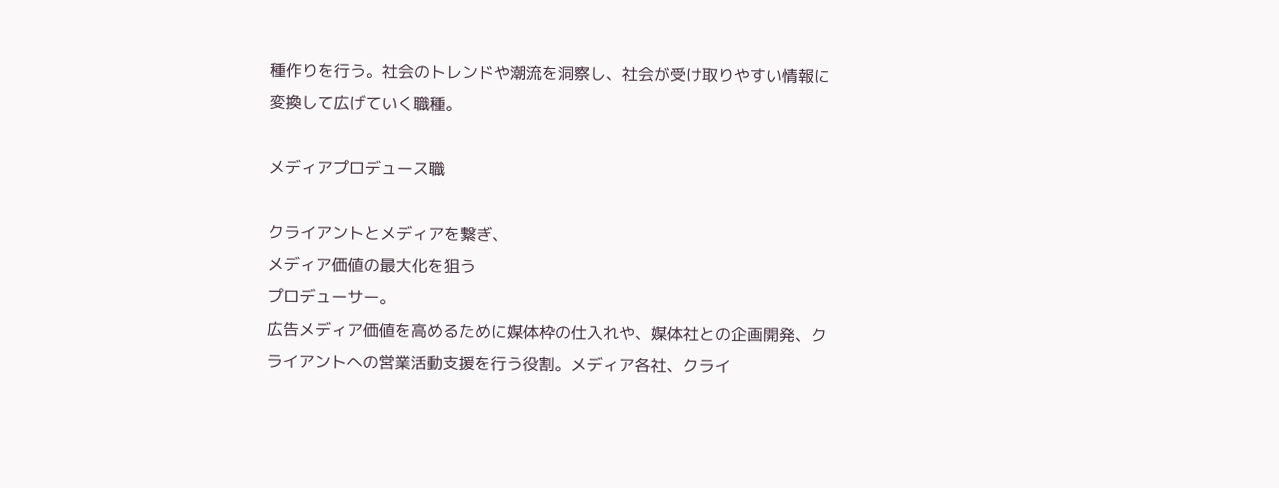種作りを行う。社会のトレンドや潮流を洞察し、社会が受け取りやすい情報に変換して広げていく職種。

メディアプロデュース職

クライアントとメディアを繋ぎ、
メディア価値の最大化を狙う
プロデューサー。
広告メディア価値を高めるために媒体枠の仕入れや、媒体社との企画開発、クライアントへの営業活動支援を行う役割。メディア各社、クライ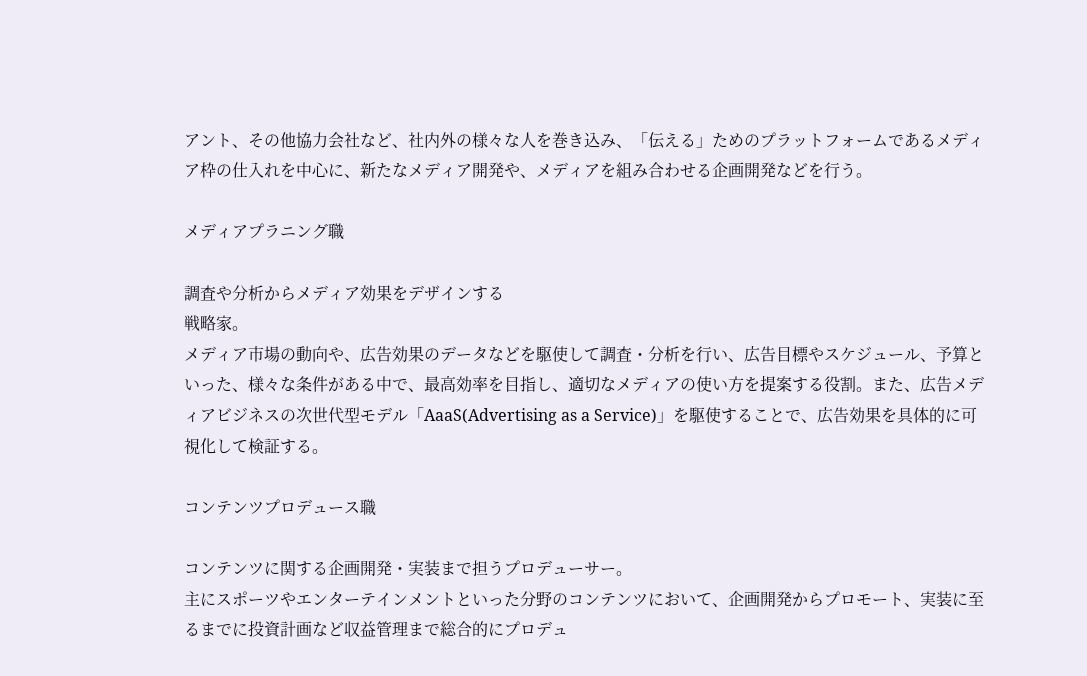アント、その他協力会社など、社内外の様々な人を巻き込み、「伝える」ためのプラットフォームであるメディア枠の仕入れを中心に、新たなメディア開発や、メディアを組み合わせる企画開発などを行う。

メディアプラニング職

調査や分析からメディア効果をデザインする
戦略家。
メディア市場の動向や、広告効果のデータなどを駆使して調査・分析を行い、広告目標やスケジュール、予算といった、様々な条件がある中で、最高効率を目指し、適切なメディアの使い方を提案する役割。また、広告メディアビジネスの次世代型モデル「AaaS(Advertising as a Service)」を駆使することで、広告効果を具体的に可視化して検証する。

コンテンツプロデュース職

コンテンツに関する企画開発・実装まで担うプロデューサー。
主にスポーツやエンターテインメントといった分野のコンテンツにおいて、企画開発からプロモート、実装に至るまでに投資計画など収益管理まで総合的にプロデュ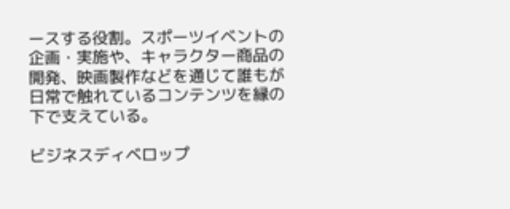ースする役割。スポーツイベントの企画・実施や、キャラクター商品の開発、映画製作などを通じて誰もが日常で触れているコンテンツを縁の下で支えている。

ビジネスディベロップ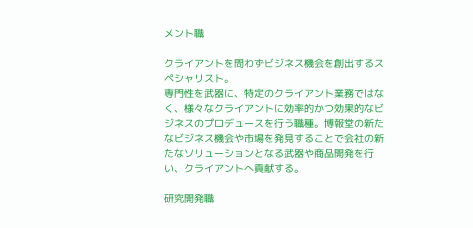メント職

クライアントを問わずビジネス機会を創出するスペシャリスト。
専門性を武器に、特定のクライアント業務ではなく、様々なクライアントに効率的かつ効果的なビジネスのプロデュースを行う職種。博報堂の新たなビジネス機会や市場を発見することで会社の新たなソリューションとなる武器や商品開発を行い、クライアントへ貢献する。

研究開発職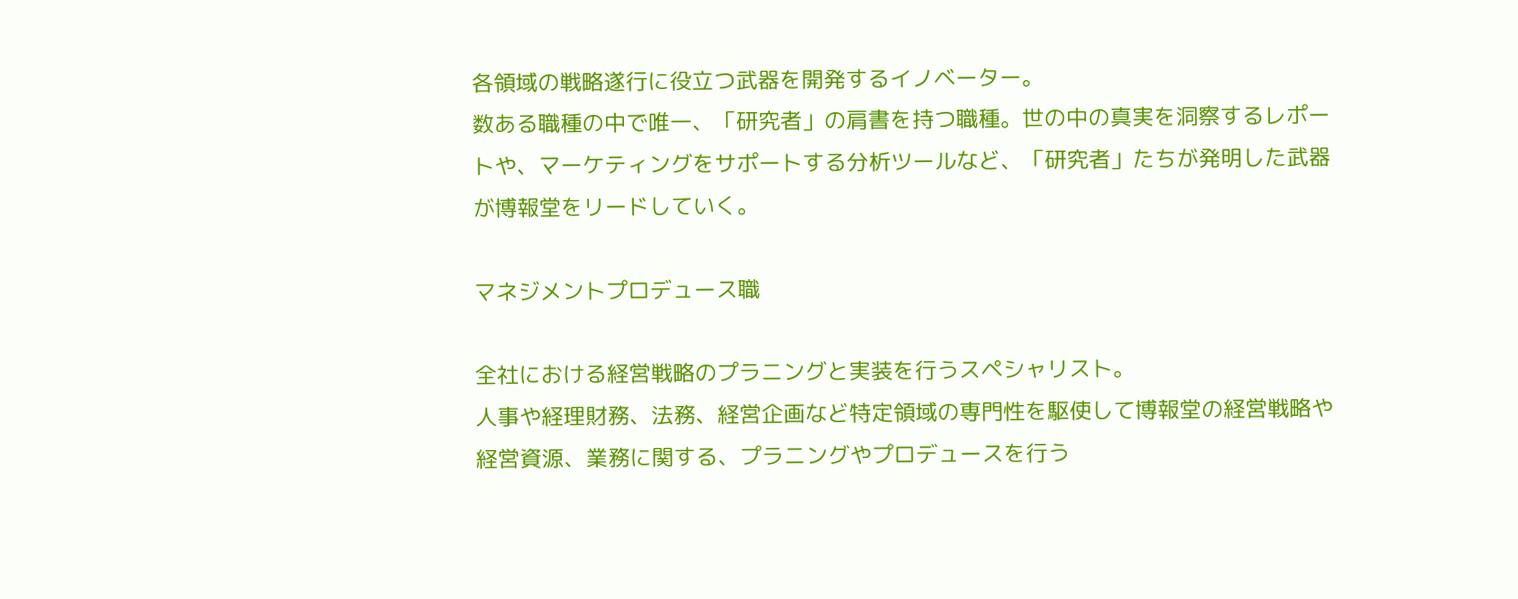各領域の戦略遂行に役立つ武器を開発するイノベーター。
数ある職種の中で唯一、「研究者」の肩書を持つ職種。世の中の真実を洞察するレポートや、マーケティングをサポートする分析ツールなど、「研究者」たちが発明した武器が博報堂をリードしていく。

マネジメントプロデュース職

全社における経営戦略のプラニングと実装を行うスペシャリスト。
人事や経理財務、法務、経営企画など特定領域の専門性を駆使して博報堂の経営戦略や経営資源、業務に関する、プラニングやプロデュースを行う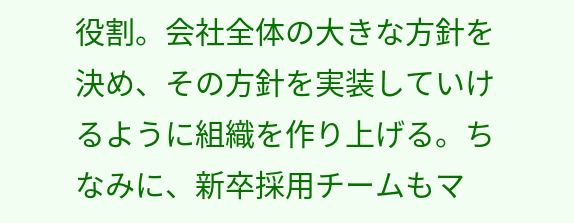役割。会社全体の大きな方針を決め、その方針を実装していけるように組織を作り上げる。ちなみに、新卒採用チームもマ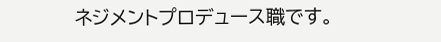ネジメントプロデュース職です。